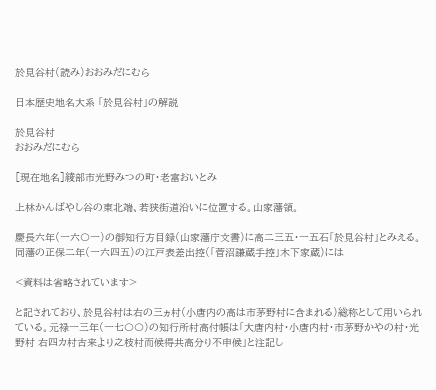於見谷村(読み)おおみだにむら

日本歴史地名大系 「於見谷村」の解説

於見谷村
おおみだにむら

[現在地名]綾部市光野みつの町・老富おいとみ

上林かんばやし谷の東北端、若狭街道沿いに位置する。山家藩領。

慶長六年(一六〇一)の御知行方目録(山家藩庁文書)に高二三五・一五石「於見谷村」とみえる。同藩の正保二年(一六四五)の江戸表差出控(「菅沼謙蔵手控」木下家蔵)には

<資料は省略されています>

と記されており、於見谷村は右の三ヵ村(小唐内の高は市茅野村に含まれる)総称として用いられている。元禄一三年(一七〇〇)の知行所村高付帳は「大唐内村・小唐内村・市茅野かやの村・光野村 右四カ村古来より之枝村而候得共高分り不申候」と注記し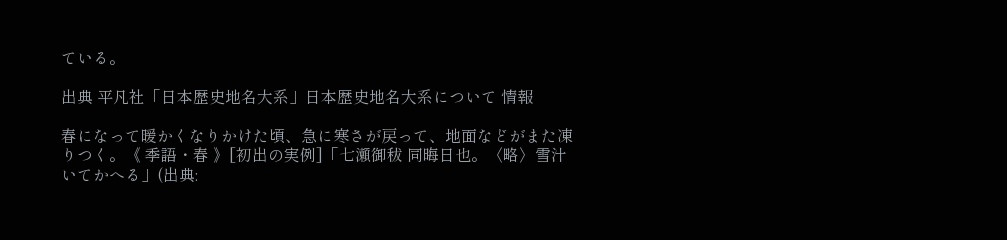ている。

出典 平凡社「日本歴史地名大系」日本歴史地名大系について 情報

春になって暖かくなりかけた頃、急に寒さが戻って、地面などがまた凍りつく。《 季語・春 》[初出の実例]「七瀬御秡 同晦日也。〈略〉雪汁いてかへる」(出典: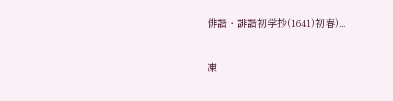俳諧・誹諧初学抄(1641)初春)...

凍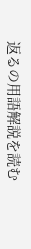返るの用語解説を読む